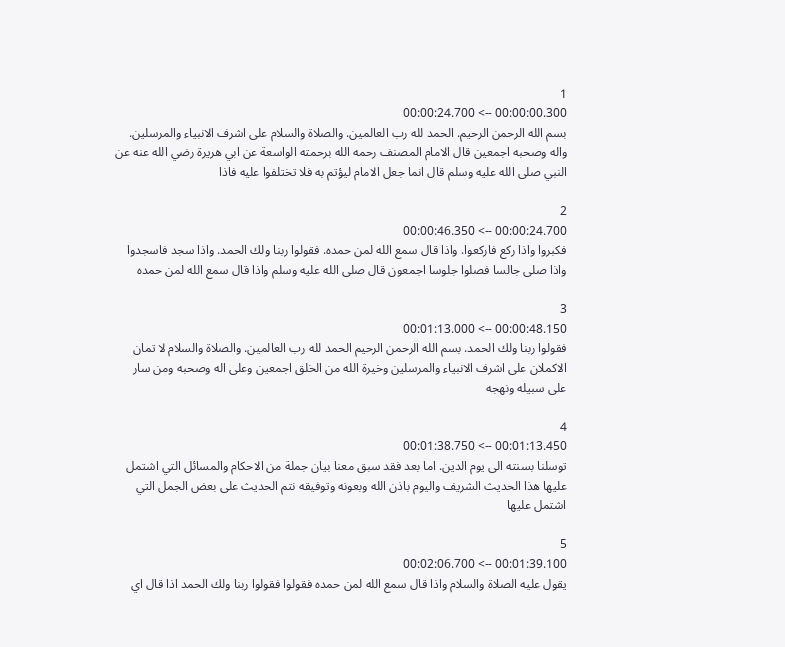1
00:00:00.300 --> 00:00:24.700
بسم الله الرحمن الرحيم. الحمد لله رب العالمين. والصلاة والسلام على اشرف الانبياء والمرسلين. واله وصحبه اجمعين قال الامام المصنف رحمه الله برحمته الواسعة عن ابي هريرة رضي الله عنه عن النبي صلى الله عليه وسلم قال انما جعل الامام ليؤتم به فلا تختلفوا عليه فاذا

2
00:00:24.700 --> 00:00:46.350
فكبروا واذا ركع فاركعوا. واذا قال سمع الله لمن حمده. فقولوا ربنا ولك الحمد. واذا سجد فاسجدوا واذا صلى جالسا فصلوا جلوسا اجمعون قال صلى الله عليه وسلم واذا قال سمع الله لمن حمده

3
00:00:48.150 --> 00:01:13.000
فقولوا ربنا ولك الحمد. بسم الله الرحمن الرحيم الحمد لله رب العالمين. والصلاة والسلام لا تمان الاكملان على اشرف الانبياء والمرسلين وخيرة الله من الخلق اجمعين وعلى اله وصحبه ومن سار على سبيله ونهجه

4
00:01:13.450 --> 00:01:38.750
توسلنا بسنته الى يوم الدين. اما بعد فقد سبق معنا بيان جملة من الاحكام والمسائل التي اشتمل عليها هذا الحديث الشريف واليوم باذن الله وبعونه وتوفيقه نتم الحديث على بعض الجمل التي اشتمل عليها

5
00:01:39.100 --> 00:02:06.700
يقول عليه الصلاة والسلام واذا قال سمع الله لمن حمده فقولوا فقولوا ربنا ولك الحمد اذا قال اي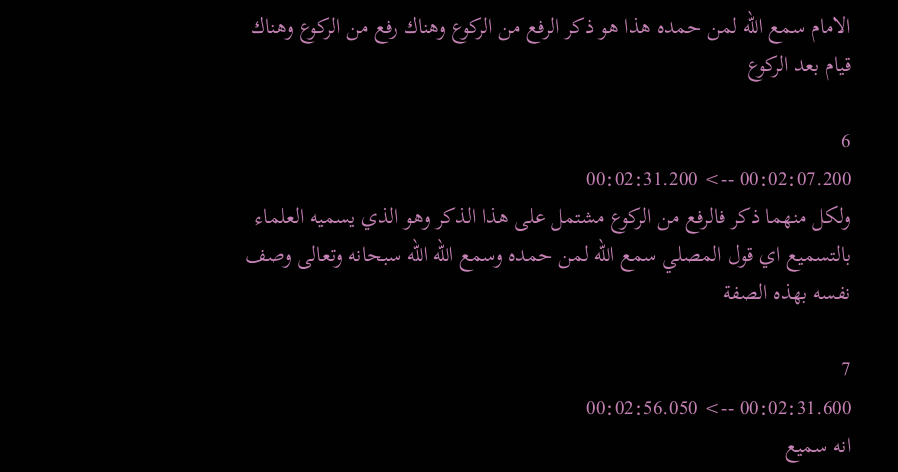الامام سمع الله لمن حمده هذا هو ذكر الرفع من الركوع وهناك رفع من الركوع وهناك قيام بعد الركوع

6
00:02:07.200 --> 00:02:31.200
ولكل منهما ذكر فالرفع من الركوع مشتمل على هذا الذكر وهو الذي يسميه العلماء بالتسميع اي قول المصلي سمع الله لمن حمده وسمع الله الله سبحانه وتعالى وصف نفسه بهذه الصفة

7
00:02:31.600 --> 00:02:56.050
انه سميع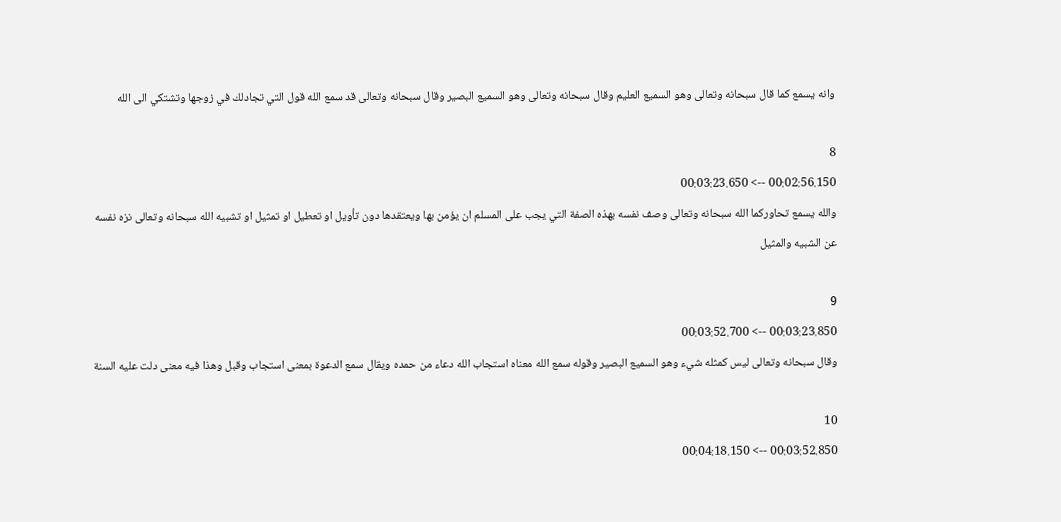وانه يسمع كما قال سبحانه وتعالى وهو السميع العليم وقال سبحانه وتعالى وهو السميع البصير وقال سبحانه وتعالى قد سمع الله قول التي تجادلك في زوجها وتشتكي الى الله

8
00:02:56.150 --> 00:03:23.650
والله يسمع تحاوركما الله سبحانه وتعالى وصف نفسه بهذه الصفة التي يجب على المسلم ان يؤمن بها ويعتقدها دون تأويل او تعطيل او تمثيل او تشبيه الله سبحانه وتعالى نزه نفسه عن الشبيه والمثيل

9
00:03:23.850 --> 00:03:52.700
وقال سبحانه وتعالى ليس كمثله شيء وهو السميع البصير وقوله سمع الله معناه استجاب الله دعاء من حمده ويقال سمع الدعوة بمعنى استجاب وقبل وهذا فيه معنى دلت عليه السنة

10
00:03:52.850 --> 00:04:18.150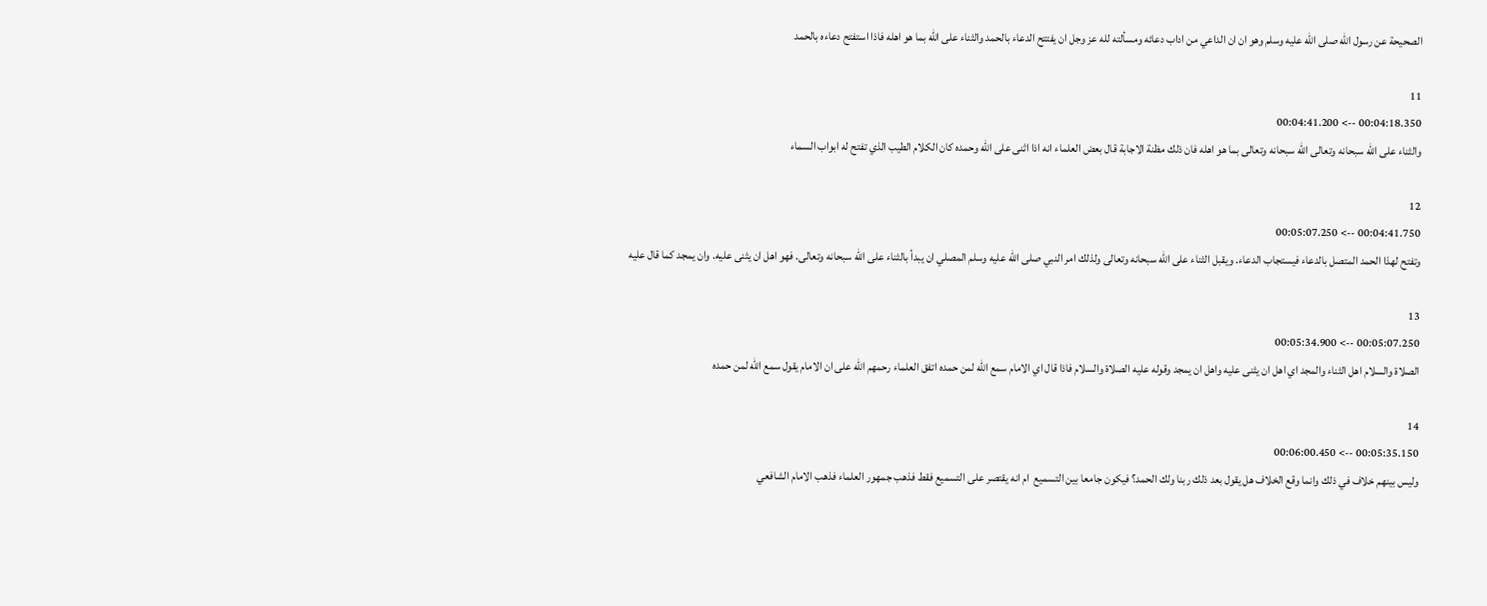الصحيحة عن رسول الله صلى الله عليه وسلم وهو ان ان الداعي من اداب دعائه ومسألته لله عز وجل ان يفتتح الدعاء بالحمد والثناء على الله بما هو اهله فاذا استفتح دعاءه بالحمد

11
00:04:18.350 --> 00:04:41.200
والثناء على الله سبحانه وتعالى الله سبحانه وتعالى بما هو اهله فان ذلك مظنة الاجابة قال بعض العلماء انه اذا اثنى على الله وحمده كان الكلام الطيب الذي تفتح له ابواب السماء

12
00:04:41.750 --> 00:05:07.250
وتفتح لهذا الحمد المتصل بالدعاء فيستجاب الدعاء. ويقبل الثناء على الله سبحانه وتعالى ولذلك امر النبي صلى الله عليه وسلم المصلي ان يبدأ بالثناء على الله سبحانه وتعالى. فهو اهل ان يثنى عليه. وان يمجد كما قال عليه

13
00:05:07.250 --> 00:05:34.900
الصلاة والسلام اهل الثناء والمجد اي اهل ان يثنى عليه واهل ان يمجد وقوله عليه الصلاة والسلام فاذا قال اي الامام سمع الله لمن حمده اتفق العلماء رحمهم الله على ان الامام يقول سمع الله لمن حمده

14
00:05:35.150 --> 00:06:00.450
وليس بينهم خلاف في ذلك وانما وقع الخلاف هل يقول بعد ذلك ربنا ولك الحمد؟ فيكون جامعا بين التسميع  ام انه يقتصر على التسميع فقط فذهب جمهور العلماء فذهب الامام الشافعي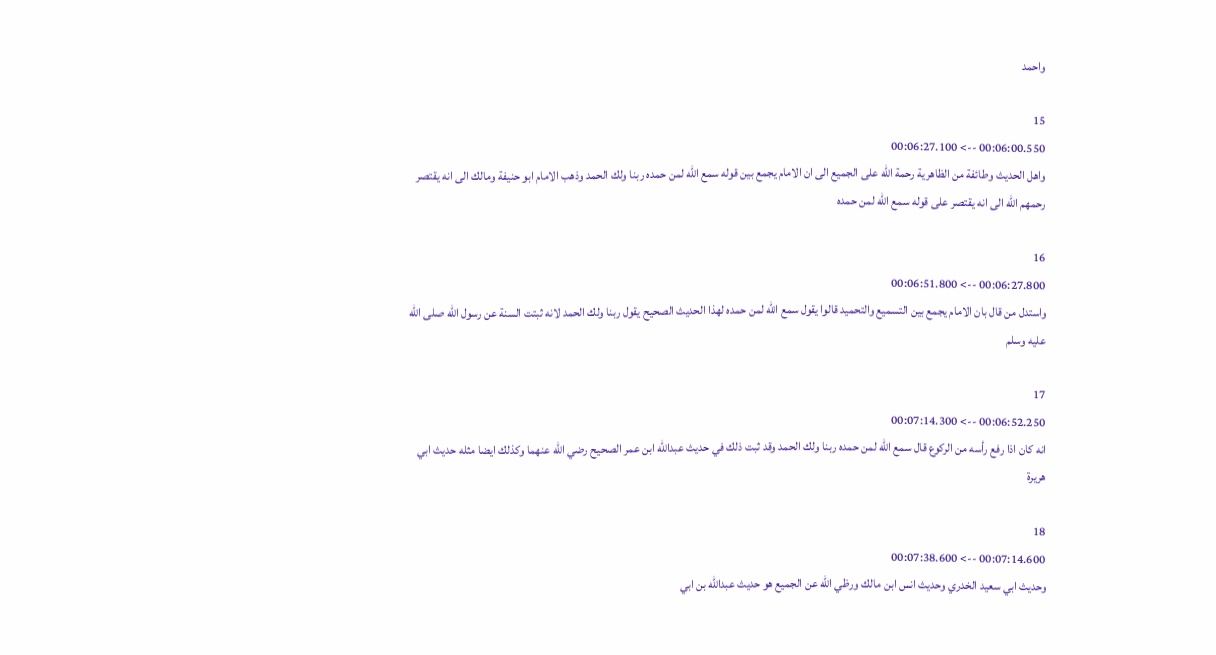واحمد

15
00:06:00.550 --> 00:06:27.100
واهل الحديث وطائفة من الظاهرية رحمة الله على الجميع الى ان الامام يجمع بين قوله سمع الله لمن حمده ربنا ولك الحمد وذهب الامام ابو حنيفة ومالك الى انه يقتصر رحمهم الله الى انه يقتصر على قوله سمع الله لمن حمده

16
00:06:27.800 --> 00:06:51.800
واستدل من قال بان الامام يجمع بين التسميع والتحميد قالوا يقول سمع الله لمن حمده لهذا الحديث الصحيح يقول ربنا ولك الحمد لانه ثبتت السنة عن رسول الله صلى الله عليه وسلم

17
00:06:52.250 --> 00:07:14.300
انه كان اذا رفع رأسه من الركوع قال سمع الله لمن حمده ربنا ولك الحمد وقد ثبت ذلك في حديث عبدالله ابن عمر الصحيح رضي الله عنهما وكذلك ايضا مثله حديث ابي هريرة

18
00:07:14.600 --> 00:07:38.600
وحديث ابي سعيد الخدري وحديث انس ابن مالك ورظي الله عن الجميع هو حديث عبدالله بن ابي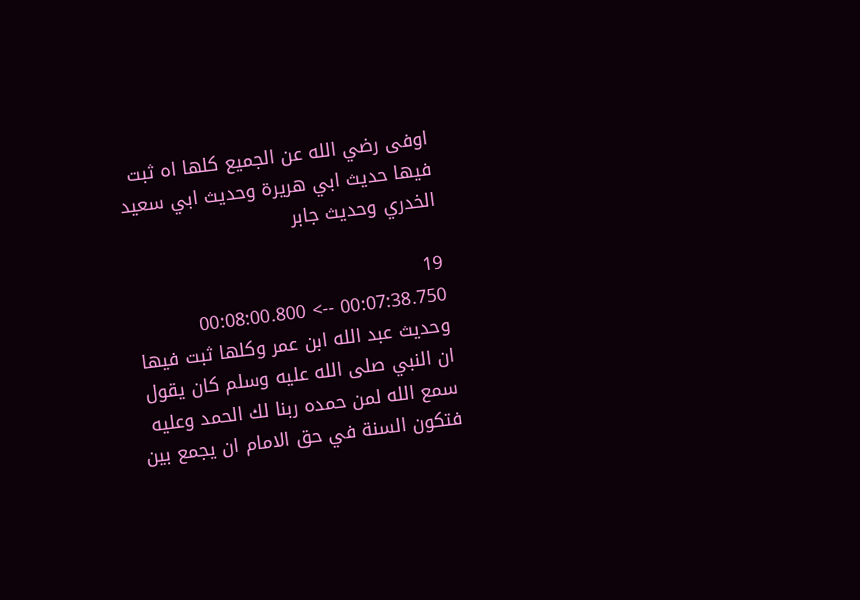اوفى رضي الله عن الجميع كلها اه ثبت فيها حديث ابي هريرة وحديث ابي سعيد الخدري وحديث جابر

19
00:07:38.750 --> 00:08:00.800
وحديث عبد الله ابن عمر وكلها ثبت فيها ان النبي صلى الله عليه وسلم كان يقول سمع الله لمن حمده ربنا لك الحمد وعليه فتكون السنة في حق الامام ان يجمع بين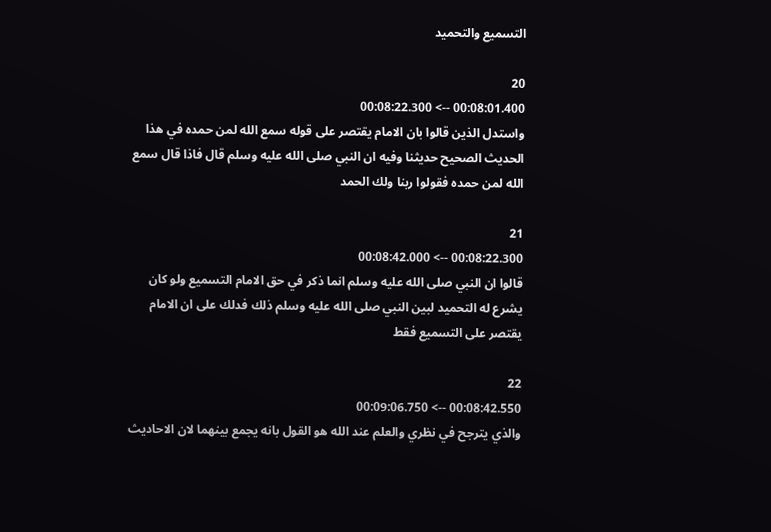التسميع والتحميد

20
00:08:01.400 --> 00:08:22.300
واستدل الذين قالوا بان الامام يقتصر على قوله سمع الله لمن حمده في هذا الحديث الصحيح حديثنا وفيه ان النبي صلى الله عليه وسلم قال فاذا قال سمع الله لمن حمده فقولوا ربنا ولك الحمد

21
00:08:22.300 --> 00:08:42.000
قالوا ان النبي صلى الله عليه وسلم انما ذكر في حق الامام التسميع ولو كان يشرع له التحميد لبين النبي صلى الله عليه وسلم ذلك فدلك على ان الامام يقتصر على التسميع فقط

22
00:08:42.550 --> 00:09:06.750
والذي يترجح في نظري والعلم عند الله هو القول بانه يجمع بينهما لان الاحاديث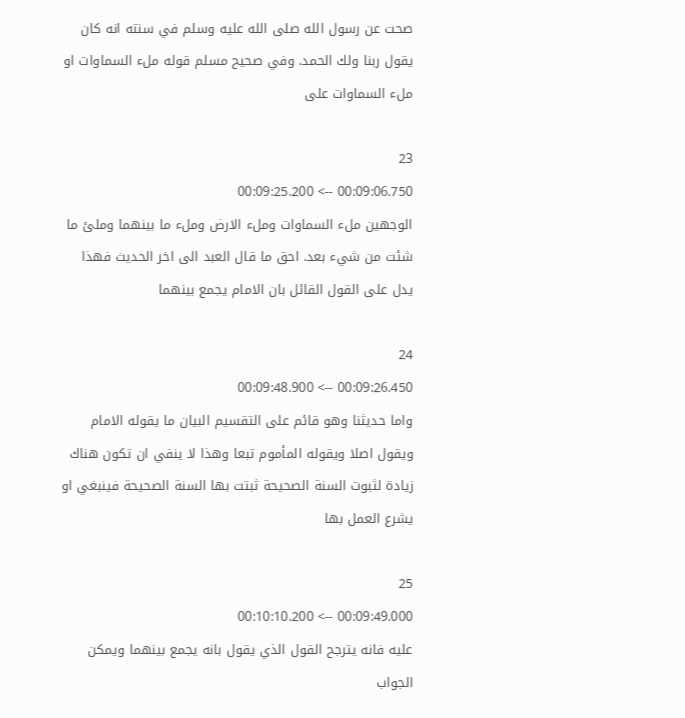صحت عن رسول الله صلى الله عليه وسلم في سنته انه كان يقول ربنا ولك الحمد. وفي صحيح مسلم قوله ملء السماوات او ملء السماوات على

23
00:09:06.750 --> 00:09:25.200
الوجهين ملء السماوات وملء الارض وملء ما بينهما وملئ ما شئت من شيء بعد. احق ما قال العبد الى اخر الحديث فهذا يدل على القول القائل بان الامام يجمع بينهما

24
00:09:26.450 --> 00:09:48.900
واما حديثنا وهو قائم على التقسيم البيان ما يقوله الامام ويقول اصلا ويقوله المأموم تبعا وهذا لا ينفي ان تكون هناك زيادة لثبوت السنة الصحيحة ثبتت بها السنة الصحيحة فينبغي او يشرع العمل بها

25
00:09:49.000 --> 00:10:10.200
عليه فانه يترجح القول الذي يقول بانه يجمع بينهما ويمكن الجواب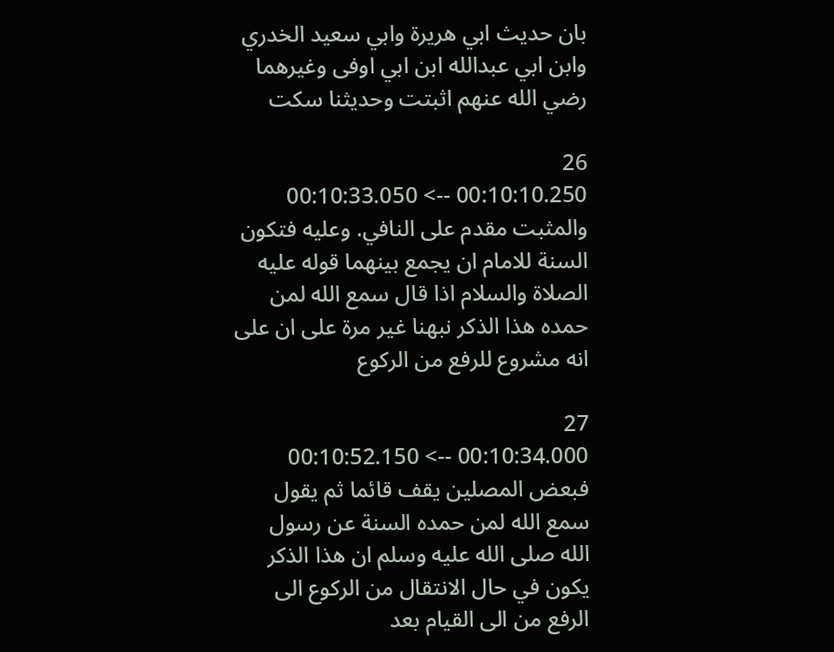بان حديث ابي هريرة وابي سعيد الخدري وابن ابي عبدالله ابن ابي اوفى وغيرهما رضي الله عنهم اثبتت وحديثنا سكت

26
00:10:10.250 --> 00:10:33.050
والمثبت مقدم على النافي. وعليه فتكون السنة للامام ان يجمع بينهما قوله عليه الصلاة والسلام اذا قال سمع الله لمن حمده هذا الذكر نبهنا غير مرة على ان على انه مشروع للرفع من الركوع

27
00:10:34.000 --> 00:10:52.150
فبعض المصلين يقف قائما ثم يقول سمع الله لمن حمده السنة عن رسول الله صلى الله عليه وسلم ان هذا الذكر يكون في حال الانتقال من الركوع الى الرفع من الى القيام بعد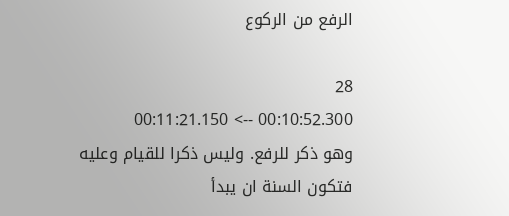الرفع من الركوع

28
00:10:52.300 --> 00:11:21.150
وهو ذكر للرفع. وليس ذكرا للقيام وعليه فتكون السنة ان يبدأ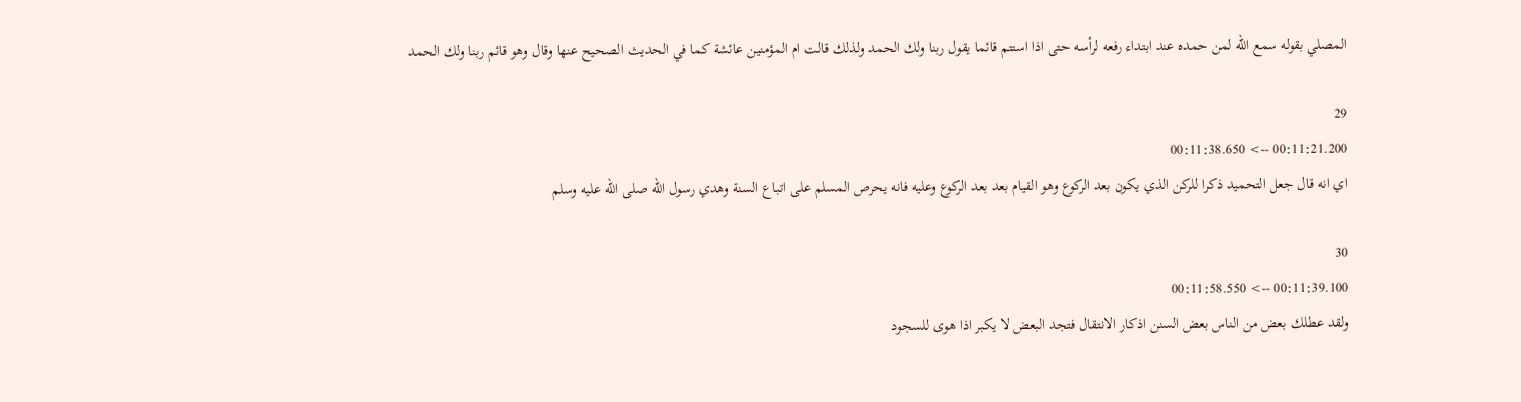المصلي بقوله سمع الله لمن حمده عند ابتداء رفعه لرأسه حتى اذا استتم قائما يقول ربنا ولك الحمد ولذلك قالت ام المؤمنين عائشة كما في الحديث الصحيح عنها وقال وهو قائم ربنا ولك الحمد

29
00:11:21.200 --> 00:11:38.650
اي انه قال جعل التحميد ذكرا للركن الذي يكون بعد الركوع وهو القيام بعد بعد الركوع وعليه فانه يحرص المسلم على اتباع السنة وهدي رسول الله صلى الله عليه وسلم

30
00:11:39.100 --> 00:11:58.550
ولقد عطلك بعض من الناس بعض السنن اذكار الانتقال فتجد البعض لا يكبر اذا هوى للسجود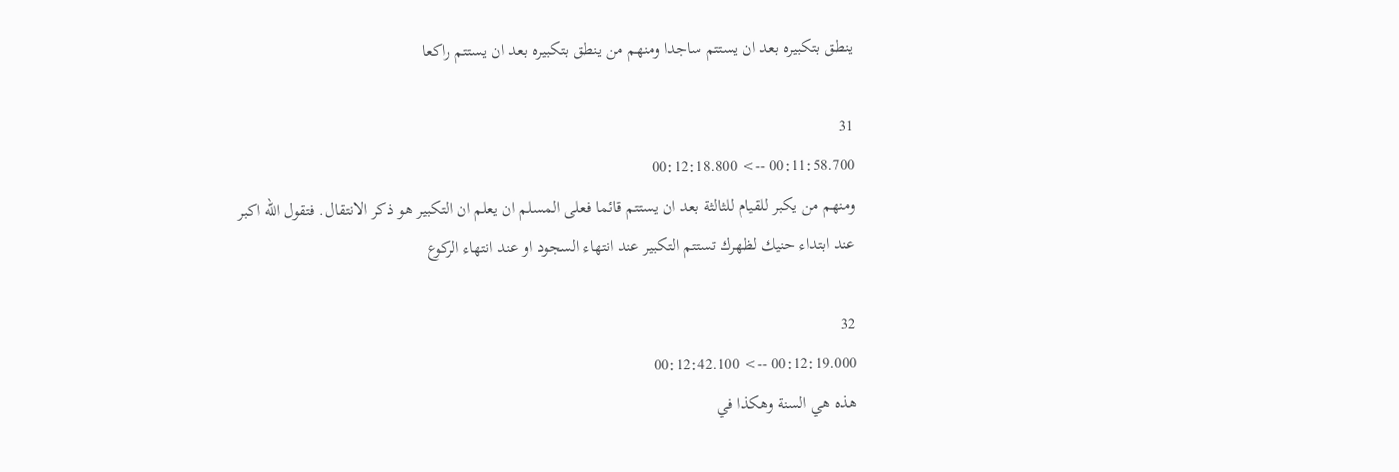ينطق بتكبيره بعد ان يستتم ساجدا ومنهم من ينطق بتكبيره بعد ان يستتم راكعا

31
00:11:58.700 --> 00:12:18.800
ومنهم من يكبر للقيام للثالثة بعد ان يستتم قائما فعلى المسلم ان يعلم ان التكبير هو ذكر الانتقال. فتقول الله اكبر عند ابتداء حنيك لظهرك تستتم التكبير عند انتهاء السجود او عند انتهاء الركوع

32
00:12:19.000 --> 00:12:42.100
هذه هي السنة وهكذا في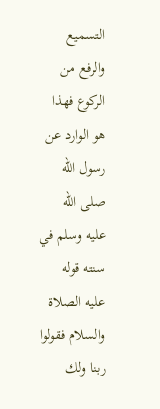التسميع والرفع من الركوع فهذا هو الوارد عن رسول الله صلى الله عليه وسلم في سنته قوله عليه الصلاة والسلام فقولوا ربنا ولك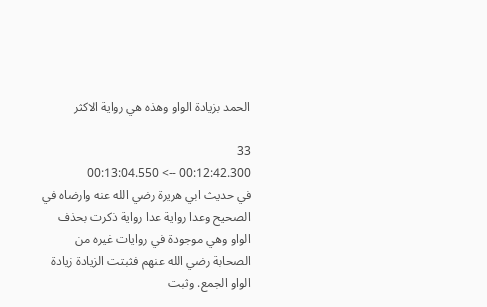الحمد بزيادة الواو وهذه هي رواية الاكثر

33
00:12:42.300 --> 00:13:04.550
في حديث ابي هريرة رضي الله عنه وارضاه في الصحيح وعدا رواية عدا رواية ذكرت بحذف الواو وهي موجودة في روايات غيره من الصحابة رضي الله عنهم فثبتت الزيادة زيادة الواو الجمع. وثبت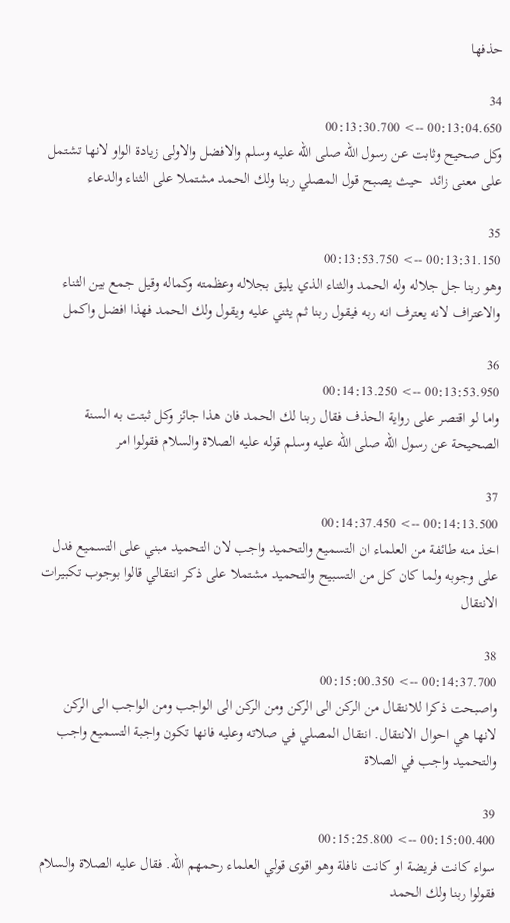حذفها

34
00:13:04.650 --> 00:13:30.700
وكل صحيح وثابت عن رسول الله صلى الله عليه وسلم والافضل والاولى زيادة الواو لانها تشتمل على معنى زائد  حيث يصبح قول المصلي ربنا ولك الحمد مشتملا على الثناء والدعاء

35
00:13:31.150 --> 00:13:53.750
وهو ربنا جل جلاله وله الحمد والثناء الذي يليق بجلاله وعظمته وكماله وقيل جمع بين الثناء والاعتراف لانه يعترف انه ربه فيقول ربنا ثم يثني عليه ويقول ولك الحمد فهذا افضل واكمل

36
00:13:53.950 --> 00:14:13.250
واما لو اقتصر على رواية الحذف فقال ربنا لك الحمد فان هذا جائز وكل ثبتت به السنة الصحيحة عن رسول الله صلى الله عليه وسلم قوله عليه الصلاة والسلام فقولوا امر

37
00:14:13.500 --> 00:14:37.450
اخذ منه طائفة من العلماء ان التسميع والتحميد واجب لان التحميد مبني على التسميع فدل على وجوبه ولما كان كل من التسبيح والتحميد مشتملا على ذكر انتقالي قالوا بوجوب تكبيرات الانتقال

38
00:14:37.700 --> 00:15:00.350
واصبحت ذكرا للانتقال من الركن الى الركن ومن الركن الى الواجب ومن الواجب الى الركن لانها هي احوال الانتقال. انتقال المصلي في صلاته وعليه فانها تكون واجبة التسميع واجب والتحميد واجب في الصلاة

39
00:15:00.400 --> 00:15:25.800
سواء كانت فريضة او كانت نافلة وهو اقوى قولي العلماء رحمهم الله. فقال عليه الصلاة والسلام فقولوا ربنا ولك الحمد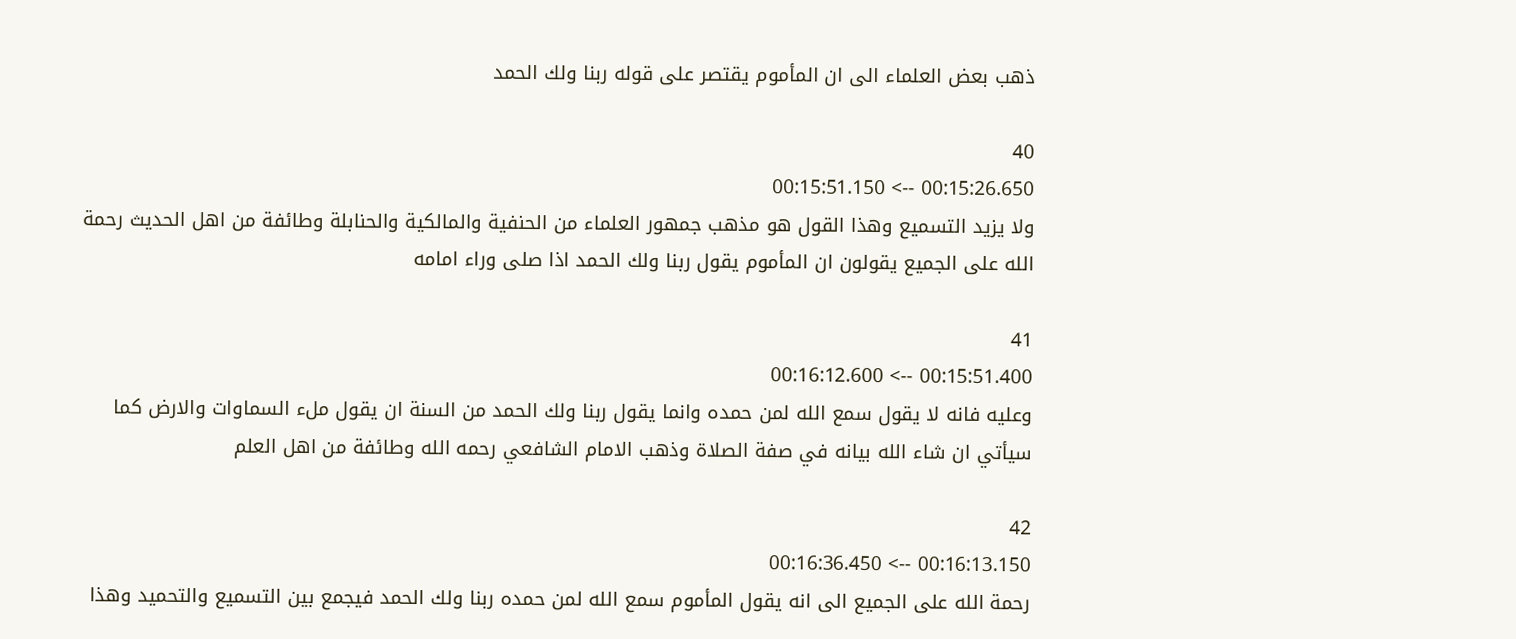ذهب بعض العلماء الى ان المأموم يقتصر على قوله ربنا ولك الحمد

40
00:15:26.650 --> 00:15:51.150
ولا يزيد التسميع وهذا القول هو مذهب جمهور العلماء من الحنفية والمالكية والحنابلة وطائفة من اهل الحديث رحمة الله على الجميع يقولون ان المأموم يقول ربنا ولك الحمد اذا صلى وراء امامه

41
00:15:51.400 --> 00:16:12.600
وعليه فانه لا يقول سمع الله لمن حمده وانما يقول ربنا ولك الحمد من السنة ان يقول ملء السماوات والارض كما سيأتي ان شاء الله بيانه في صفة الصلاة وذهب الامام الشافعي رحمه الله وطائفة من اهل العلم

42
00:16:13.150 --> 00:16:36.450
رحمة الله على الجميع الى انه يقول المأموم سمع الله لمن حمده ربنا ولك الحمد فيجمع بين التسميع والتحميد وهذا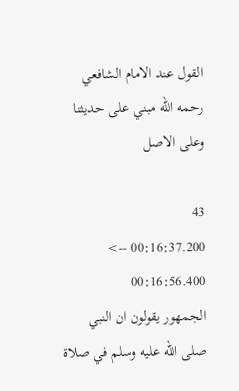القول عند الامام الشافعي رحمه الله مبني على حديثنا وعلى الاصل

43
00:16:37.200 --> 00:16:56.400
الجمهور يقولون ان النبي صلى الله عليه وسلم في صلاة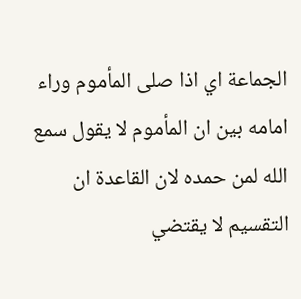الجماعة اي اذا صلى المأموم وراء امامه بين ان المأموم لا يقول سمع الله لمن حمده لان القاعدة ان التقسيم لا يقتضي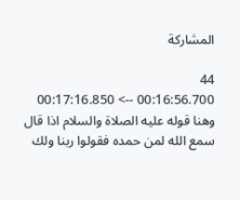المشاركة

44
00:16:56.700 --> 00:17:16.850
وهنا قوله عليه الصلاة والسلام اذا قال سمع الله لمن حمده فقولوا ربنا ولك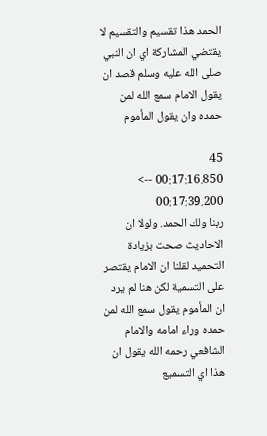الحمد هذا تقسيم والتقسيم لا يقتضي المشاركة اي ان النبي صلى الله عليه وسلم قصد ان يقول الامام سمع الله لمن حمده وان يقول المأموم

45
00:17:16.850 --> 00:17:39.200
ربنا ولك الحمد. ولولا ان الاحاديث صحت بزيادة التحميد لقلنا ان الامام يقتصر على التسمية لكن هنا لم يرد ان المأموم يقول سمع الله لمن حمده وراء امامه والامام الشافعي رحمه الله يقول ان هذا اي التسميع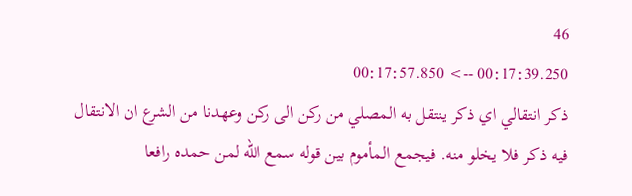46
00:17:39.250 --> 00:17:57.850
ذكر انتقالي اي ذكر ينتقل به المصلي من ركن الى ركن وعهدنا من الشرع ان الانتقال فيه ذكر فلا يخلو منه. فيجمع المأموم بين قوله سمع الله لمن حمده رافعا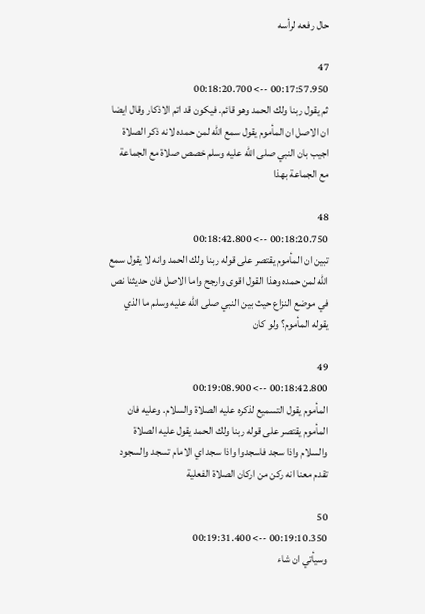حال رفعه لرأسه

47
00:17:57.950 --> 00:18:20.700
ثم يقول ربنا ولك الحمد وهو قائم. فيكون قد اتم الاذكار وقال ايضا ان الاصل ان المأموم يقول سمع الله لمن حمده لانه ذكر الصلاة اجيب بان النبي صلى الله عليه وسلم خصص صلاة مع الجماعة مع الجماعة بهذا

48
00:18:20.750 --> 00:18:42.800
تبين ان المأموم يقتصر على قوله ربنا ولك الحمد وانه لا يقول سمع الله لمن حمده وهذا القول اقوى وارجح واما الاصل فان حديثنا نص في موضع النزاع حيث بين النبي صلى الله عليه وسلم ما الذي يقوله المأموم؟ ولو كان

49
00:18:42.800 --> 00:19:08.900
المأموم يقول التسميع لذكره عليه الصلاة والسلام. وعليه فان المأموم يقتصر على قوله ربنا ولك الحمد يقول عليه الصلاة والسلام واذا سجد فاسجدوا واذا سجد اي الامام تسجد والسجود تقدم معنا انه ركن من اركان الصلاة الفعلية

50
00:19:10.350 --> 00:19:31.400
وسيأتي ان شاء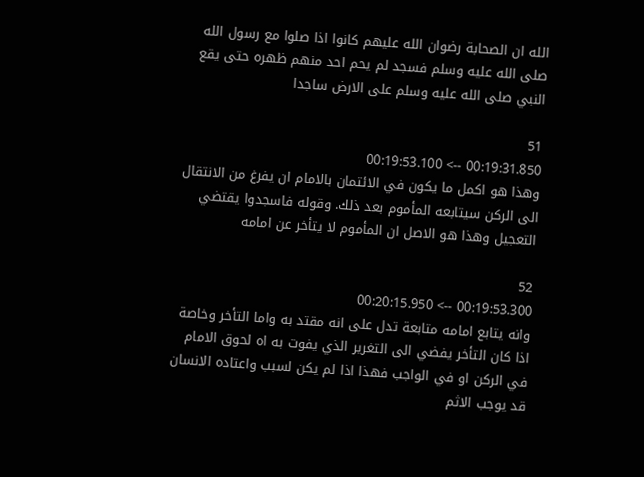الله ان الصحابة رضوان الله عليهم كانوا اذا صلوا مع رسول الله صلى الله عليه وسلم فسجد لم يحم احد منهم ظهره حتى يقع النبي صلى الله عليه وسلم على الارض ساجدا

51
00:19:31.850 --> 00:19:53.100
وهذا هو اكمل ما يكون في الائتمان بالامام ان يفرغ من الانتقال الى الركن سيتابعه المأموم بعد ذلك. وقوله فاسجدوا يقتضي التعجيل وهذا هو الاصل ان المأموم لا يتأخر عن امامه

52
00:19:53.300 --> 00:20:15.950
وانه يتابع امامه متابعة تدل على انه مقتد به واما التأخر وخاصة اذا كان التأخر يفضي الى التغرير الذي يفوت به اه لحوق الامام في الركن او في الواجب فهذا اذا لم يكن لسبب واعتاده الانسان قد يوجب الاثم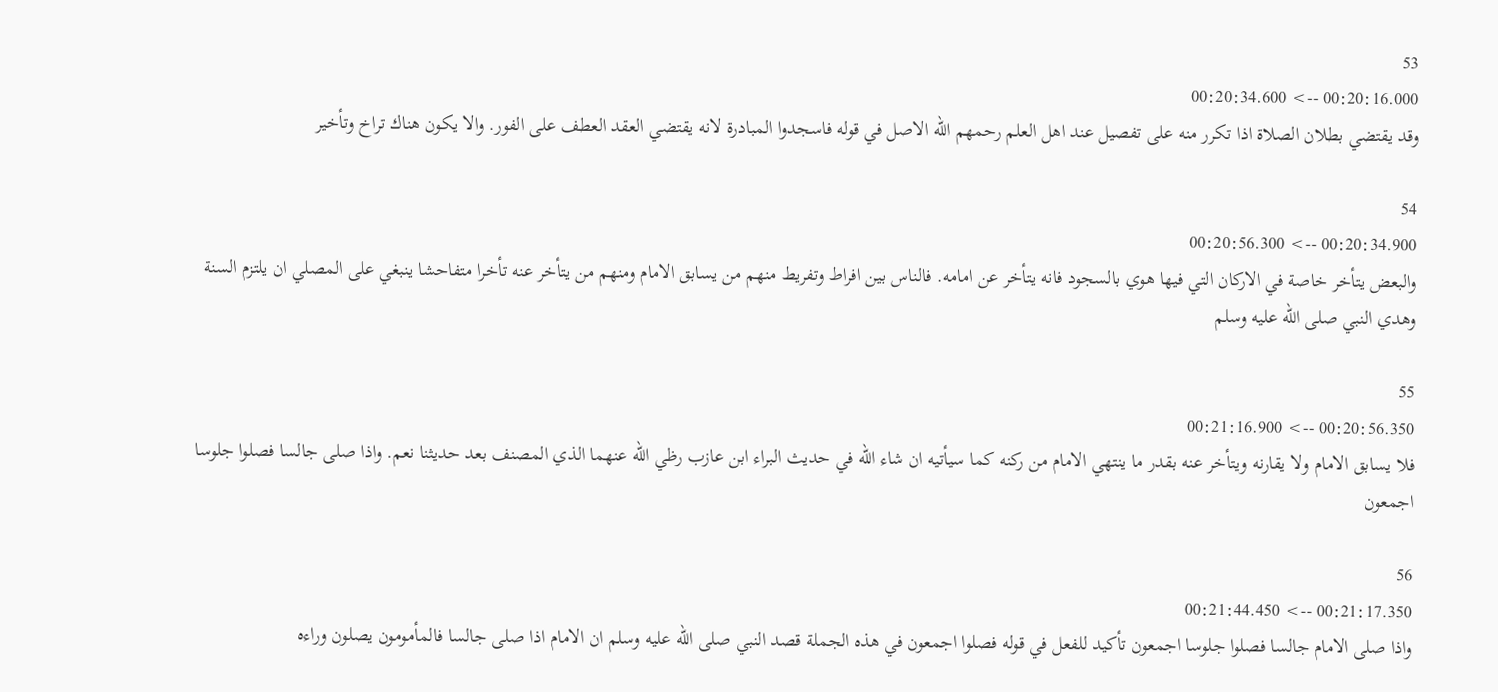53
00:20:16.000 --> 00:20:34.600
وقد يقتضي بطلان الصلاة اذا تكرر منه على تفصيل عند اهل العلم رحمهم الله الاصل في قوله فاسجدوا المبادرة لانه يقتضي العقد العطف على الفور. والا يكون هناك تراخ وتأخير

54
00:20:34.900 --> 00:20:56.300
والبعض يتأخر خاصة في الاركان التي فيها هوي بالسجود فانه يتأخر عن امامه. فالناس بين افراط وتفريط منهم من يسابق الامام ومنهم من يتأخر عنه تأخرا متفاحشا ينبغي على المصلي ان يلتزم السنة وهدي النبي صلى الله عليه وسلم

55
00:20:56.350 --> 00:21:16.900
فلا يسابق الامام ولا يقارنه ويتأخر عنه بقدر ما ينتهي الامام من ركنه كما سيأتيه ان شاء الله في حديث البراء ابن عازب رظي الله عنهما الذي المصنف بعد حديثنا نعم. واذا صلى جالسا فصلوا جلوسا اجمعون

56
00:21:17.350 --> 00:21:44.450
واذا صلى الامام جالسا فصلوا جلوسا اجمعون تأكيد للفعل في قوله فصلوا اجمعون في هذه الجملة قصد النبي صلى الله عليه وسلم ان الامام اذا صلى جالسا فالمأمومون يصلون وراءه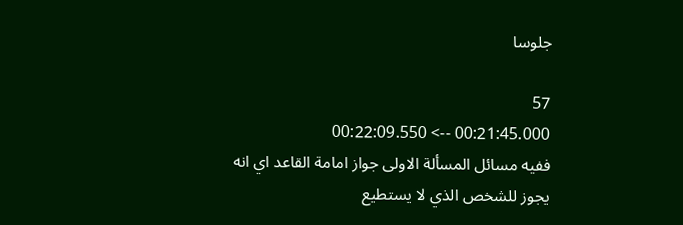جلوسا

57
00:21:45.000 --> 00:22:09.550
ففيه مسائل المسألة الاولى جواز امامة القاعد اي انه يجوز للشخص الذي لا يستطيع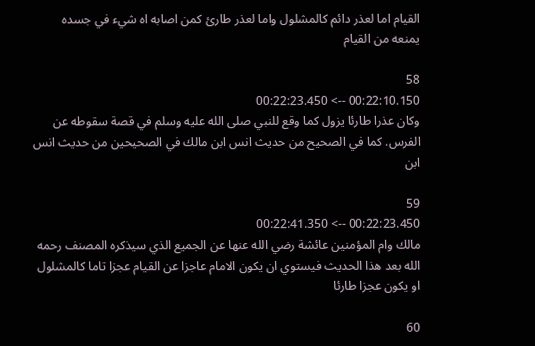القيام اما لعذر دائم كالمشلول واما لعذر طارئ كمن اصابه اه شيء في جسده يمنعه من القيام

58
00:22:10.150 --> 00:22:23.450
وكان عذرا طارئا يزول كما وقع للنبي صلى الله عليه وسلم في قصة سقوطه عن الفرس. كما في الصحيح من حديث انس ابن مالك في الصحيحين من حديث انس ابن

59
00:22:23.450 --> 00:22:41.350
مالك وام المؤمنين عائشة رضي الله عنها عن الجميع الذي سيذكره المصنف رحمه الله بعد هذا الحديث فيستوي ان يكون الامام عاجزا عن القيام عجزا تاما كالمشلول او يكون عجزا طارئا

60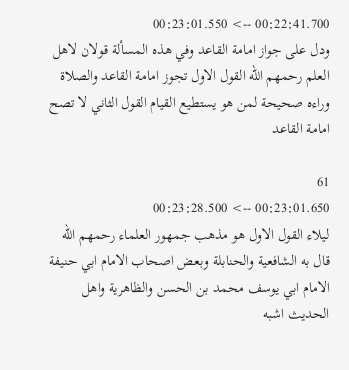00:22:41.700 --> 00:23:01.550
ودل على جواز امامة القاعد وفي هذه المسألة قولان لاهل العلم رحمهم الله القول الاول تجوز امامة القاعد والصلاة وراءه صحيحة لمن هو يستطيع القيام القول الثاني لا تصح امامة القاعد

61
00:23:01.650 --> 00:23:28.500
ليلاء القول الاول هو مذهب جمهور العلماء رحمهم الله قال به الشافعية والحنابلة وبعض اصحاب الامام ابي حنيفة الامام ابي يوسف محمد بن الحسن والظاهرية واهل الحديث اشبه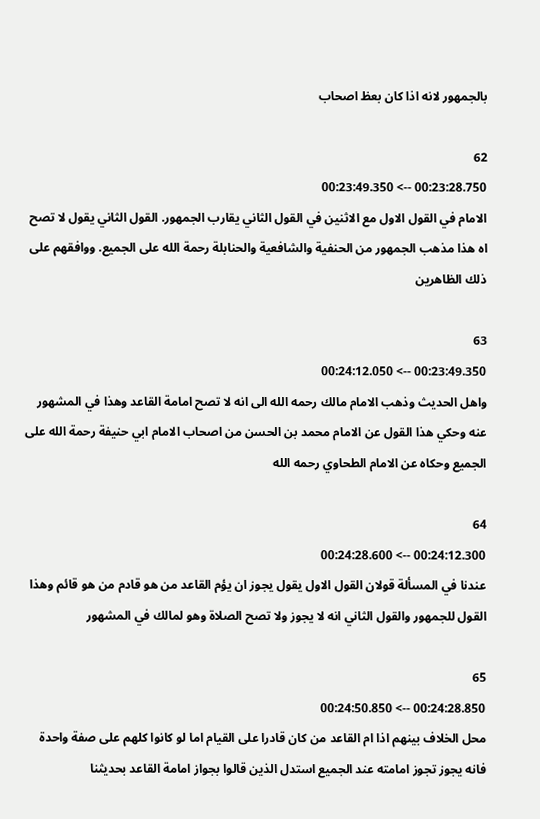بالجمهور لانه اذا كان بعظ اصحاب

62
00:23:28.750 --> 00:23:49.350
الامام في القول الاول مع الاثنين في القول الثاني يقارب الجمهور. القول الثاني يقول لا تصح اه هذا مذهب الجمهور من الحنفية والشافعية والحنابلة رحمة الله على الجميع. ووافقهم على ذلك الظاهرين

63
00:23:49.350 --> 00:24:12.050
واهل الحديث وذهب الامام مالك رحمه الله الى انه لا تصح امامة القاعد وهذا في المشهور عنه وحكي هذا القول عن الامام محمد بن الحسن من اصحاب الامام ابي حنيفة رحمة الله على الجميع وحكاه عن الامام الطحاوي رحمه الله

64
00:24:12.300 --> 00:24:28.600
عندنا في المسألة قولان القول الاول يقول يجوز ان يؤم القاعد من هو قادم من هو قائم وهذا القول للجمهور والقول الثاني انه لا يجوز ولا تصح الصلاة وهو لمالك في المشهور

65
00:24:28.850 --> 00:24:50.850
محل الخلاف بينهم اذا ام القاعد من كان قادرا على القيام اما لو كانوا كلهم على صفة واحدة فانه يجوز تجوز امامته عند الجميع استدل الذين قالوا بجواز امامة القاعد بحديثنا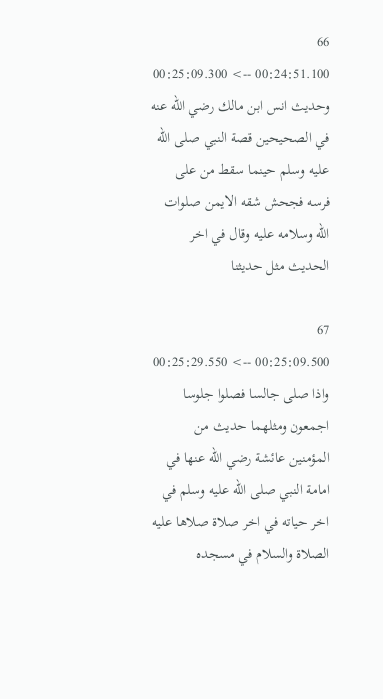66
00:24:51.100 --> 00:25:09.300
وحديث انس ابن مالك رضي الله عنه في الصحيحين قصة النبي صلى الله عليه وسلم حينما سقط من على فرسه فجحش شقه الايمن صلوات الله وسلامه عليه وقال في اخر الحديث مثل حديثنا

67
00:25:09.500 --> 00:25:29.550
واذا صلى جالسا فصلوا جلوسا اجمعون ومثلهما حديث من المؤمنين عائشة رضي الله عنها في امامة النبي صلى الله عليه وسلم في اخر حياته في اخر صلاة صلاها عليه الصلاة والسلام في مسجده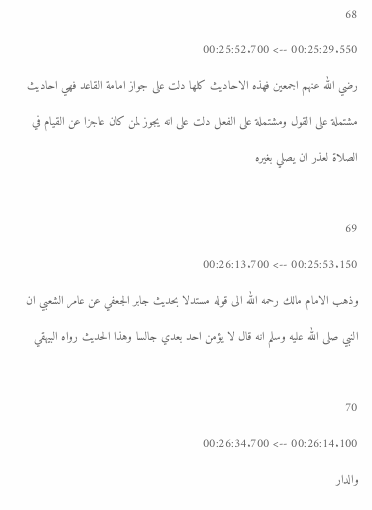68
00:25:29.550 --> 00:25:52.700
رضي الله عنهم اجمعين فهذه الاحاديث كلها دلت على جواز امامة القاعد فهي احاديث مشتملة على القول ومشتملة على الفعل دلت على انه يجوز لمن كان عاجزا عن القيام في الصلاة لعذر ان يصلي بغيره

69
00:25:53.150 --> 00:26:13.700
وذهب الامام مالك رحمه الله الى قوله مستدلا بحديث جابر الجعفي عن عامر الشعبي ان النبي صلى الله عليه وسلم انه قال لا يؤمن احد بعدي جالسا وهذا الحديث رواه البيهقي

70
00:26:14.100 --> 00:26:34.700
والدار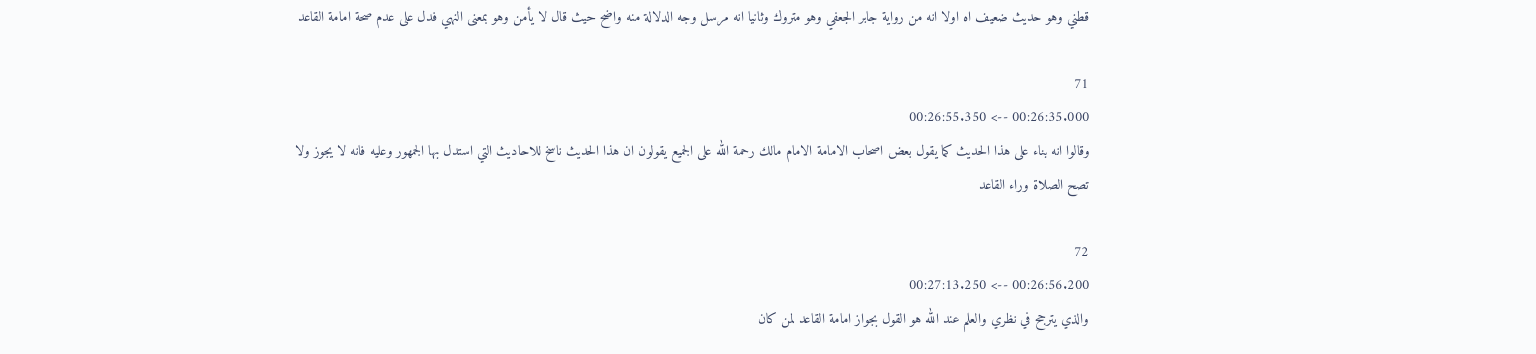قطني وهو حديث ضعيف اه اولا انه من رواية جابر الجعفي وهو متروك وثانيا انه مرسل وجه الدلالة منه واضح حيث قال لا يأمن وهو بمعنى النهي فدل على عدم صحة امامة القاعد

71
00:26:35.000 --> 00:26:55.350
وقالوا انه بناء على هذا الحديث كما يقول بعض اصحاب الامامة الامام مالك رحمة الله على الجميع يقولون ان هذا الحديث ناسخ للاحاديث التي استدل بها الجمهور وعليه فانه لا يجوز ولا تصح الصلاة وراء القاعد

72
00:26:56.200 --> 00:27:13.250
والذي يترجح في نظري والعلم عند الله هو القول بجواز امامة القاعد لمن كان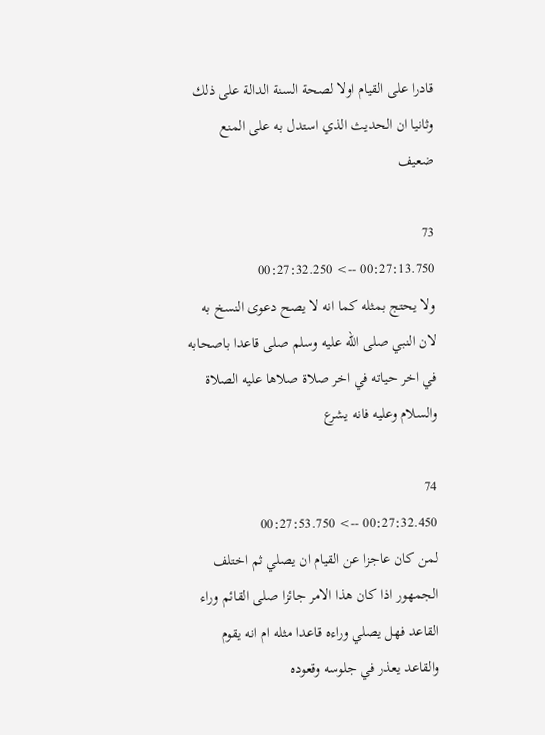قادرا على القيام اولا لصحة السنة الدالة على ذلك وثانيا ان الحديث الذي استدل به على المنع ضعيف

73
00:27:13.750 --> 00:27:32.250
ولا يحتج بمثله كما انه لا يصح دعوى النسخ به لان النبي صلى الله عليه وسلم صلى قاعدا باصحابه في اخر حياته في اخر صلاة صلاها عليه الصلاة والسلام وعليه فانه يشرع

74
00:27:32.450 --> 00:27:53.750
لمن كان عاجزا عن القيام ان يصلي ثم اختلف الجمهور اذا كان هذا الامر جائزا صلى القائم وراء القاعد فهل يصلي وراءه قاعدا مثله ام انه يقوم والقاعد يعذر في جلوسه وقعوده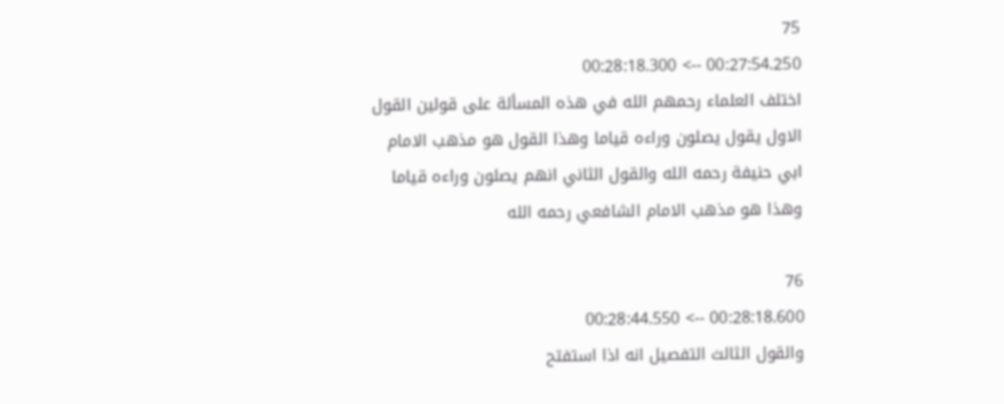75
00:27:54.250 --> 00:28:18.300
اختلف العلماء رحمهم الله في هذه المسألة على قولين القول الاول يقول يصلون وراءه قياما وهذا القول هو مذهب الامام ابي حنيفة رحمه الله والقول الثاني انهم يصلون وراءه قياما وهذا هو مذهب الامام الشافعي رحمه الله

76
00:28:18.600 --> 00:28:44.550
والقول الثالث التفصيل انه اذا استفتح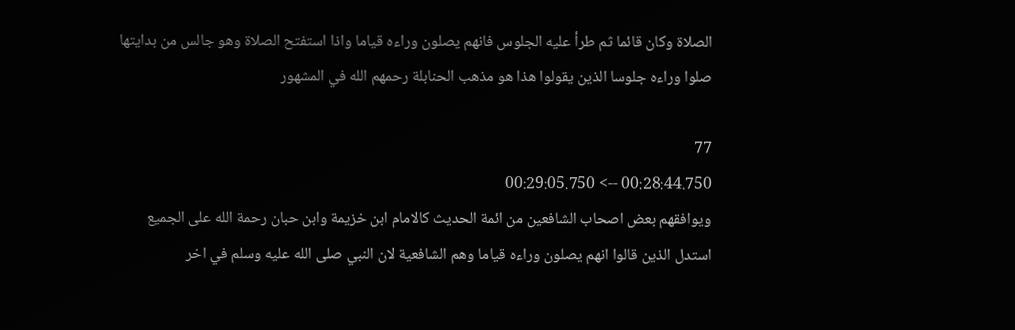الصلاة وكان قائما ثم طرأ عليه الجلوس فانهم يصلون وراءه قياما واذا استفتح الصلاة وهو جالس من بدايتها صلوا وراءه جلوسا الذين يقولوا هذا هو مذهب الحنابلة رحمهم الله في المشهور

77
00:28:44.750 --> 00:29:05.750
ويوافقهم بعض اصحاب الشافعين من ائمة الحديث كالامام ابن خزيمة وابن حبان رحمة الله على الجميع استدل الذين قالوا انهم يصلون وراءه قياما وهم الشافعية لان النبي صلى الله عليه وسلم في اخر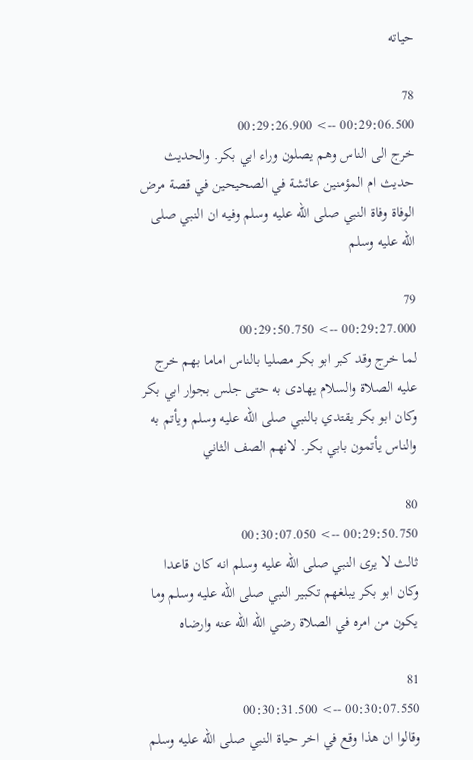حياته

78
00:29:06.500 --> 00:29:26.900
خرج الى الناس وهم يصلون وراء ابي بكر. والحديث حديث ام المؤمنين عائشة في الصحيحين في قصة مرض الوفاة وفاة النبي صلى الله عليه وسلم وفيه ان النبي صلى الله عليه وسلم

79
00:29:27.000 --> 00:29:50.750
لما خرج وقد كبر ابو بكر مصليا بالناس اماما بهم خرج عليه الصلاة والسلام يهادى به حتى جلس بجوار ابي بكر وكان ابو بكر يقتدي بالنبي صلى الله عليه وسلم ويأتم به والناس يأتمون بابي بكر. لانهم الصف الثاني

80
00:29:50.750 --> 00:30:07.050
ثالث لا يرى النبي صلى الله عليه وسلم انه كان قاعدا وكان ابو بكر يبلغهم تكبير النبي صلى الله عليه وسلم وما يكون من امره في الصلاة رضي الله الله عنه وارضاه

81
00:30:07.550 --> 00:30:31.500
وقالوا ان هذا وقع في اخر حياة النبي صلى الله عليه وسلم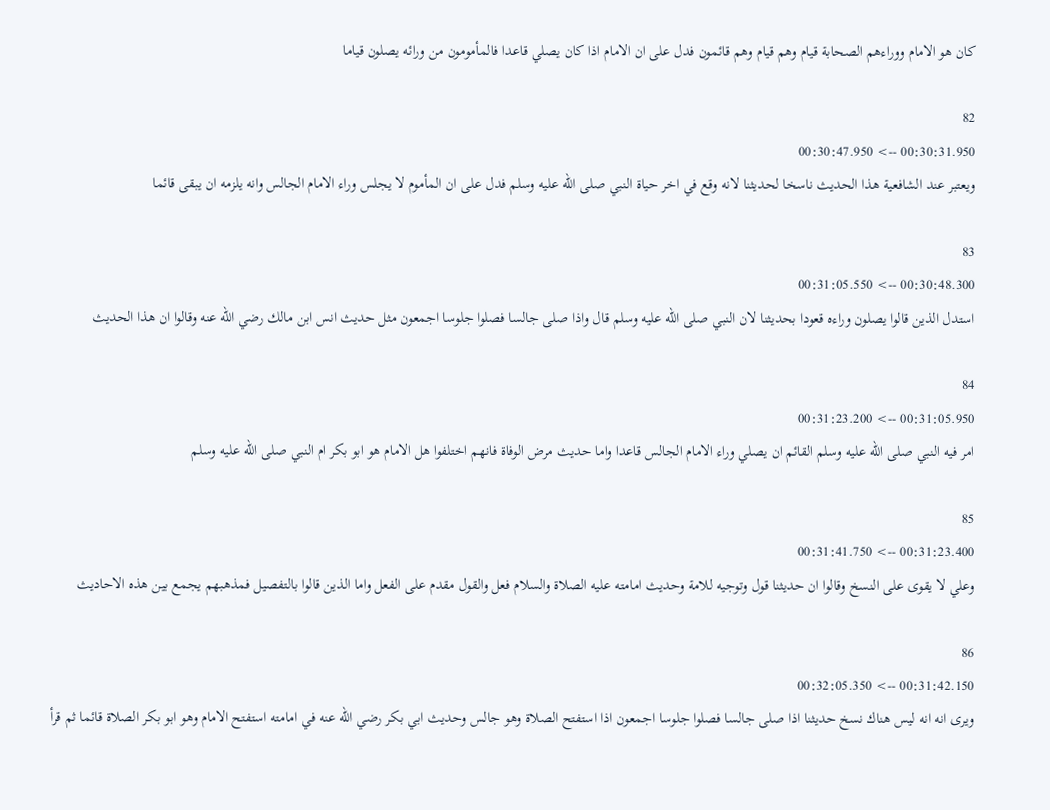كان هو الامام ووراءهم الصحابة قيام وهم قيام وهم قائمون فدل على ان الامام اذا كان يصلي قاعدا فالمأمومون من ورائه يصلون قياما

82
00:30:31.950 --> 00:30:47.950
ويعتبر عند الشافعية هذا الحديث ناسخا لحديثنا لانه وقع في اخر حياة النبي صلى الله عليه وسلم فدل على ان المأموم لا يجلس وراء الامام الجالس وانه يلزمه ان يبقى قائما

83
00:30:48.300 --> 00:31:05.550
استدل الذين قالوا يصلون وراءه قعودا بحديثنا لان النبي صلى الله عليه وسلم قال واذا صلى جالسا فصلوا جلوسا اجمعون مثل حديث انس ابن مالك رضي الله عنه وقالوا ان هذا الحديث

84
00:31:05.950 --> 00:31:23.200
امر فيه النبي صلى الله عليه وسلم القائم ان يصلي وراء الامام الجالس قاعدا واما حديث مرض الوفاة فانهم اختلفوا هل الامام هو ابو بكر ام النبي صلى الله عليه وسلم

85
00:31:23.400 --> 00:31:41.750
وعلي لا يقوى على النسخ وقالوا ان حديثنا قول وتوجيه للامة وحديث امامته عليه الصلاة والسلام فعل والقول مقدم على الفعل واما الذين قالوا بالتفصيل فمذهبهم يجمع بين هذه الاحاديث

86
00:31:42.150 --> 00:32:05.350
ويرى انه انه ليس هناك نسخ حديثنا اذا صلى جالسا فصلوا جلوسا اجمعون اذا استفتح الصلاة وهو جالس وحديث ابي بكر رضي الله عنه في امامته استفتح الامام وهو ابو بكر الصلاة قائما ثم قرأ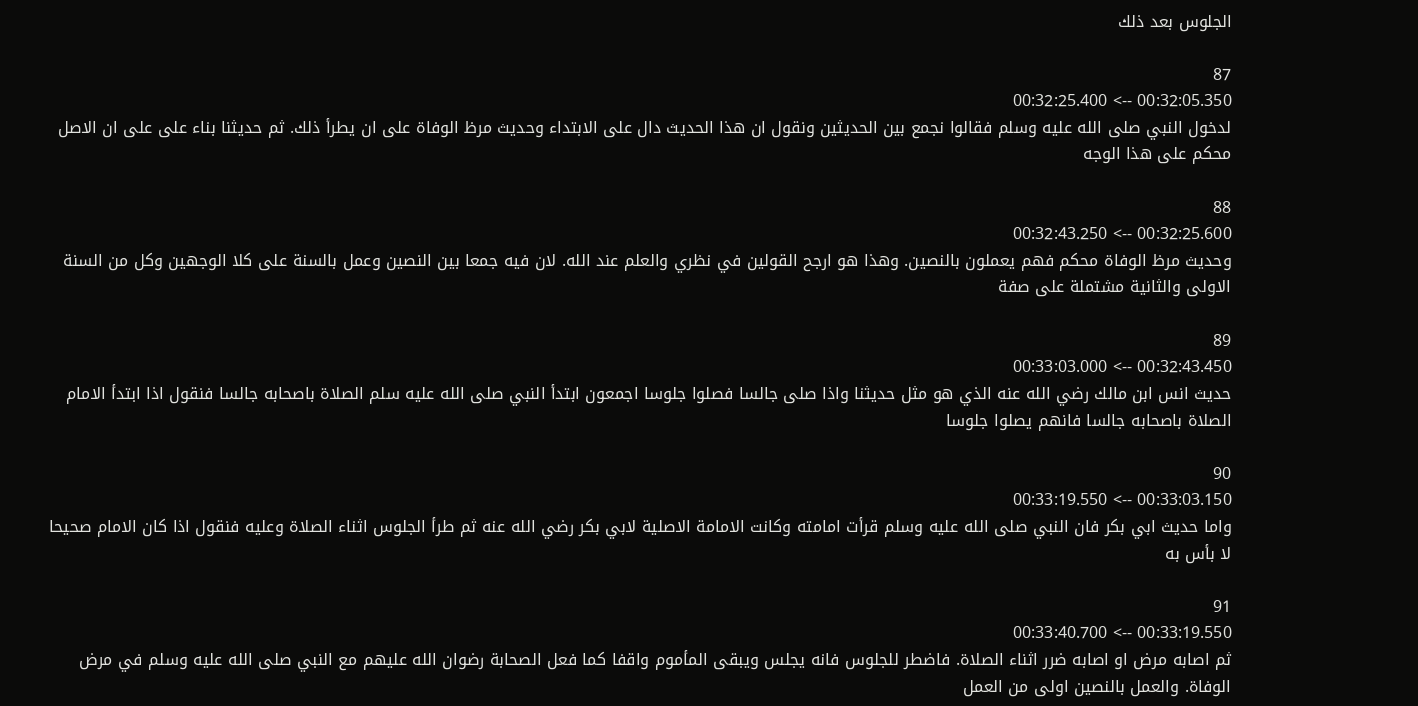الجلوس بعد ذلك

87
00:32:05.350 --> 00:32:25.400
لدخول النبي صلى الله عليه وسلم فقالوا نجمع بين الحديثين ونقول ان هذا الحديث دال على الابتداء وحديث مرظ الوفاة على ان يطرأ ذلك. ثم حديثنا بناء على على ان الاصل محكم على هذا الوجه

88
00:32:25.600 --> 00:32:43.250
وحديث مرظ الوفاة محكم فهم يعملون بالنصين. وهذا هو ارجح القولين في نظري والعلم عند الله. لان فيه جمعا بين النصين وعمل بالسنة على كلا الوجهين وكل من السنة الاولى والثانية مشتملة على صفة

89
00:32:43.450 --> 00:33:03.000
حديث انس ابن مالك رضي الله عنه الذي هو مثل حديثنا واذا صلى جالسا فصلوا جلوسا اجمعون ابتدأ النبي صلى الله عليه سلم الصلاة باصحابه جالسا فنقول اذا ابتدأ الامام الصلاة باصحابه جالسا فانهم يصلوا جلوسا

90
00:33:03.150 --> 00:33:19.550
واما حديث ابي بكر فان النبي صلى الله عليه وسلم قرأت امامته وكانت الامامة الاصلية لابي بكر رضي الله عنه ثم طرأ الجلوس اثناء الصلاة وعليه فنقول اذا كان الامام صحيحا لا بأس به

91
00:33:19.550 --> 00:33:40.700
ثم اصابه مرض او اصابه ضرر اثناء الصلاة. فاضطر للجلوس فانه يجلس ويبقى المأموم واقفا كما فعل الصحابة رضوان الله عليهم مع النبي صلى الله عليه وسلم في مرض الوفاة. والعمل بالنصين اولى من العمل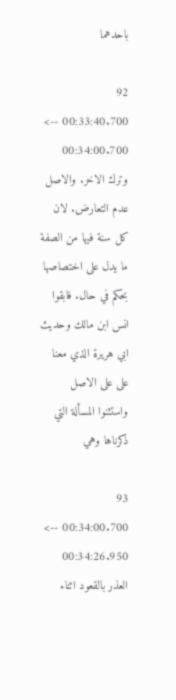باحدهما

92
00:33:40.700 --> 00:34:00.700
وترك الاخر. والاصل عدم التعارض. لان كل سنة فيها من الصفة ما يدل على اختصاصها بحكم في حال. فابقوا انس ابن مالك وحديث ابي هريرة الذي معنا على على الاصل واستثنوا المسألة التي ذكرناها وهي

93
00:34:00.700 --> 00:34:26.950
العذر بالقعود اثناء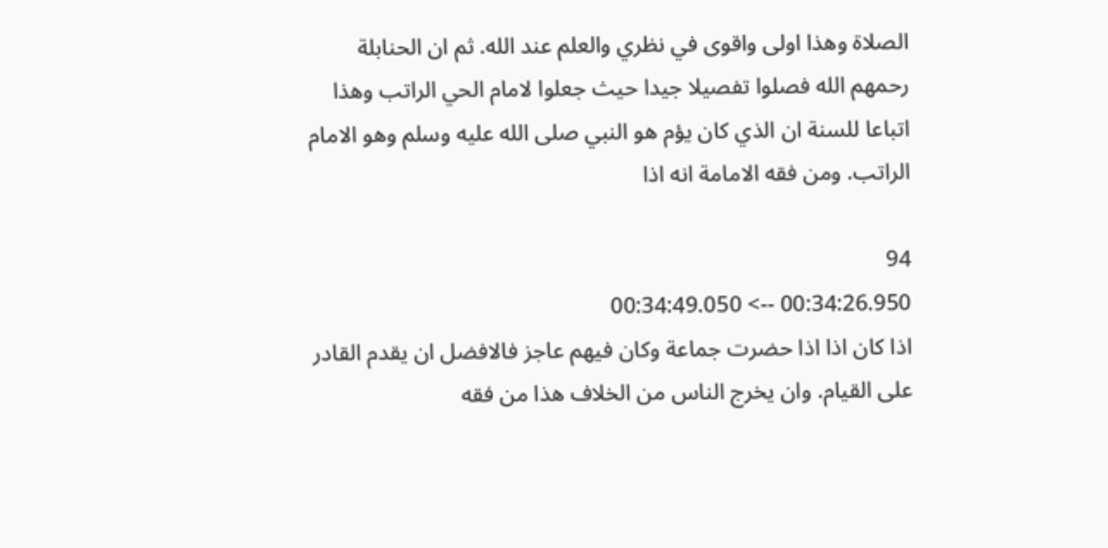الصلاة وهذا اولى واقوى في نظري والعلم عند الله. ثم ان الحنابلة رحمهم الله فصلوا تفصيلا جيدا حيث جعلوا لامام الحي الراتب وهذا اتباعا للسنة ان الذي كان يؤم هو النبي صلى الله عليه وسلم وهو الامام الراتب. ومن فقه الامامة انه اذا

94
00:34:26.950 --> 00:34:49.050
اذا كان اذا اذا حضرت جماعة وكان فيهم عاجز فالافضل ان يقدم القادر على القيام. وان يخرج الناس من الخلاف هذا من فقه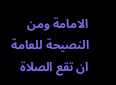الامامة ومن النصيحة للعامة ان تقع الصلاة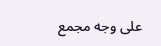على وجه مجمع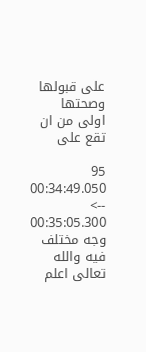على قبولها وصحتها اولى من ان تقع على

95
00:34:49.050 --> 00:35:05.300
وجه مختلف فيه والله تعالى اعلم